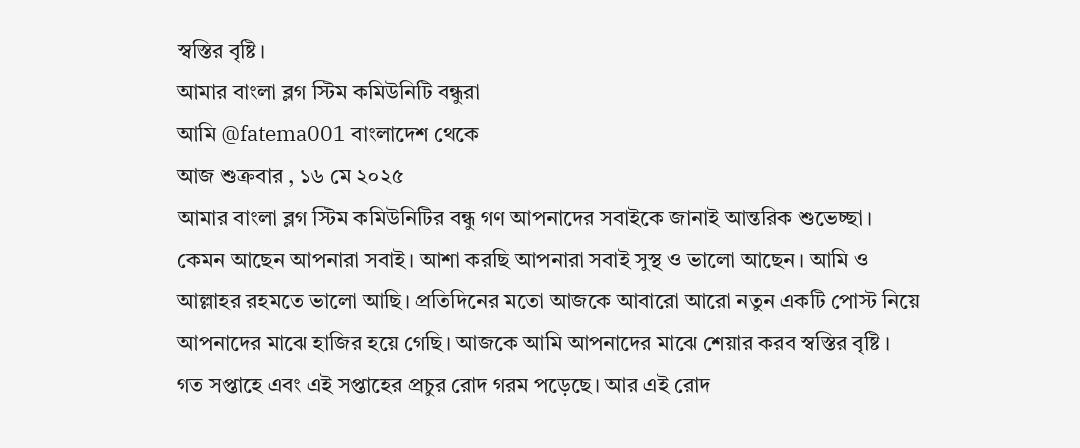স্বস্তির বৃষ্টি।
আমার বাংলা ব্লগ স্টিম কমিউনিটি বন্ধুরা
আমি @fatema001 বাংলাদেশ থেকে
আজ শুক্রবার , ১৬ মে ২০২৫
আমার বাংলা ব্লগ স্টিম কমিউনিটির বন্ধু গণ আপনাদের সবাইকে জানাই আন্তরিক শুভেচ্ছা। কেমন আছেন আপনারা সবাই। আশা করছি আপনারা সবাই সুস্থ ও ভালো আছেন। আমি ও আল্লাহর রহমতে ভালো আছি। প্রতিদিনের মতো আজকে আবারো আরো নতুন একটি পোস্ট নিয়ে আপনাদের মাঝে হাজির হয়ে গেছি। আজকে আমি আপনাদের মাঝে শেয়ার করব স্বস্তির বৃষ্টি । গত সপ্তাহে এবং এই সপ্তাহের প্রচুর রোদ গরম পড়েছে। আর এই রোদ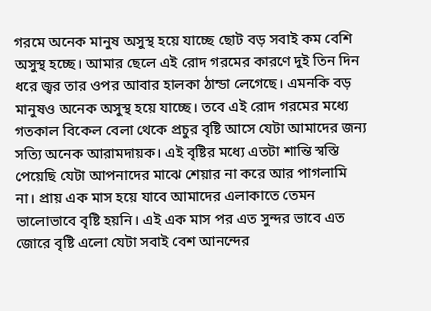গরমে অনেক মানুষ অসুস্থ হয়ে যাচ্ছে ছোট বড় সবাই কম বেশি অসুস্থ হচ্ছে। আমার ছেলে এই রোদ গরমের কারণে দুই তিন দিন ধরে জ্বর তার ওপর আবার হালকা ঠান্ডা লেগেছে। এমনকি বড় মানুষও অনেক অসুস্থ হয়ে যাচ্ছে। তবে এই রোদ গরমের মধ্যে গতকাল বিকেল বেলা থেকে প্রচুর বৃষ্টি আসে যেটা আমাদের জন্য সত্যি অনেক আরামদায়ক। এই বৃষ্টির মধ্যে এতটা শান্তি স্বস্তি পেয়েছি যেটা আপনাদের মাঝে শেয়ার না করে আর পাগলামি না। প্রায় এক মাস হয়ে যাবে আমাদের এলাকাতে তেমন ভালোভাবে বৃষ্টি হয়নি। এই এক মাস পর এত সুন্দর ভাবে এত জোরে বৃষ্টি এলো যেটা সবাই বেশ আনন্দের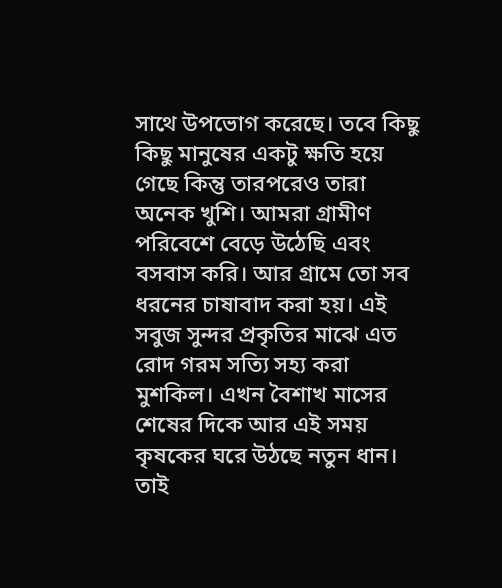সাথে উপভোগ করেছে। তবে কিছু কিছু মানুষের একটু ক্ষতি হয়ে গেছে কিন্তু তারপরেও তারা অনেক খুশি। আমরা গ্রামীণ পরিবেশে বেড়ে উঠেছি এবং বসবাস করি। আর গ্রামে তো সব ধরনের চাষাবাদ করা হয়। এই সবুজ সুন্দর প্রকৃতির মাঝে এত রোদ গরম সত্যি সহ্য করা মুশকিল। এখন বৈশাখ মাসের শেষের দিকে আর এই সময় কৃষকের ঘরে উঠছে নতুন ধান।
তাই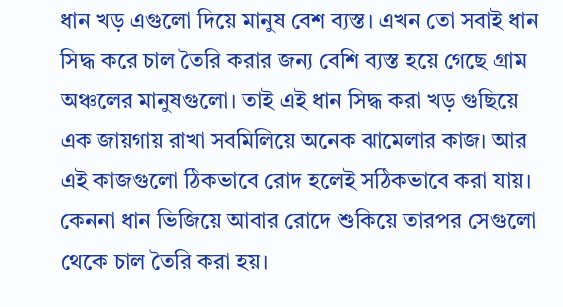ধান খড় এগুলো দিয়ে মানুষ বেশ ব্যস্ত। এখন তো সবাই ধান সিদ্ধ করে চাল তৈরি করার জন্য বেশি ব্যস্ত হয়ে গেছে গ্রাম অঞ্চলের মানুষগুলো। তাই এই ধান সিদ্ধ করা খড় গুছিয়ে এক জায়গায় রাখা সবমিলিয়ে অনেক ঝামেলার কাজ। আর এই কাজগুলো ঠিকভাবে রোদ হলেই সঠিকভাবে করা যায়। কেননা ধান ভিজিয়ে আবার রোদে শুকিয়ে তারপর সেগুলো থেকে চাল তৈরি করা হয়।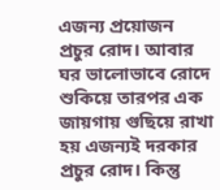এজন্য প্রয়োজন প্রচুর রোদ। আবার ঘর ভালোভাবে রোদে শুকিয়ে তারপর এক জায়গায় গুছিয়ে রাখা হয় এজন্যই দরকার প্রচুর রোদ। কিন্তু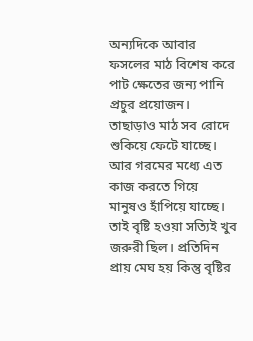অন্যদিকে আবার ফসলের মাঠ বিশেষ করে পাট ক্ষেতের জন্য পানি প্রচুর প্রয়োজন। তাছাড়াও মাঠ সব রোদে শুকিয়ে ফেটে যাচ্ছে। আর গরমের মধ্যে এত কাজ করতে গিয়ে মানুষও হাঁপিয়ে যাচ্ছে। তাই বৃষ্টি হওয়া সত্যিই খুব জরুরী ছিল। প্রতিদিন প্রায় মেঘ হয় কিন্তু বৃষ্টির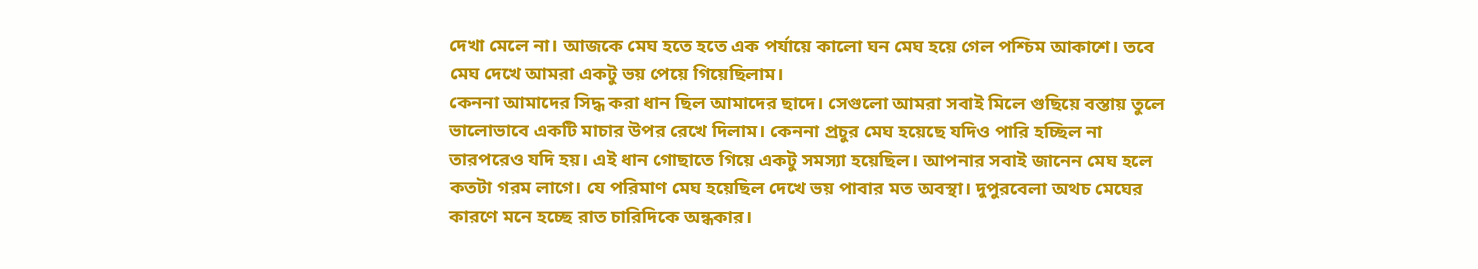দেখা মেলে না। আজকে মেঘ হতে হতে এক পর্যায়ে কালো ঘন মেঘ হয়ে গেল পশ্চিম আকাশে। তবে মেঘ দেখে আমরা একটু ভয় পেয়ে গিয়েছিলাম।
কেননা আমাদের সিদ্ধ করা ধান ছিল আমাদের ছাদে। সেগুলো আমরা সবাই মিলে গুছিয়ে বস্তায় তুলে ভালোভাবে একটি মাচার উপর রেখে দিলাম। কেননা প্রচুর মেঘ হয়েছে যদিও পারি হচ্ছিল না তারপরেও যদি হয়। এই ধান গোছাতে গিয়ে একটু সমস্যা হয়েছিল। আপনার সবাই জানেন মেঘ হলে কতটা গরম লাগে। যে পরিমাণ মেঘ হয়েছিল দেখে ভয় পাবার মত অবস্থা। দুপুরবেলা অথচ মেঘের কারণে মনে হচ্ছে রাত চারিদিকে অন্ধকার।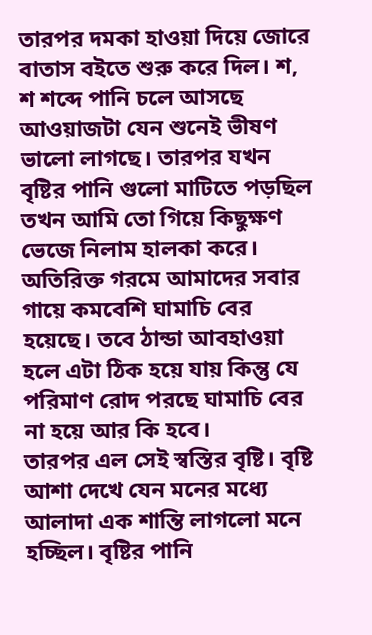তারপর দমকা হাওয়া দিয়ে জোরে বাতাস বইতে শুরু করে দিল। শ, শ শব্দে পানি চলে আসছে আওয়াজটা যেন শুনেই ভীষণ ভালো লাগছে। তারপর যখন বৃষ্টির পানি গুলো মাটিতে পড়ছিল তখন আমি তো গিয়ে কিছুক্ষণ ভেজে নিলাম হালকা করে। অতিরিক্ত গরমে আমাদের সবার গায়ে কমবেশি ঘামাচি বের হয়েছে। তবে ঠান্ডা আবহাওয়া হলে এটা ঠিক হয়ে যায় কিন্তু যে পরিমাণ রোদ পরছে ঘামাচি বের না হয়ে আর কি হবে।
তারপর এল সেই স্বস্তির বৃষ্টি। বৃষ্টি আশা দেখে যেন মনের মধ্যে আলাদা এক শান্তি লাগলো মনে হচ্ছিল। বৃষ্টির পানি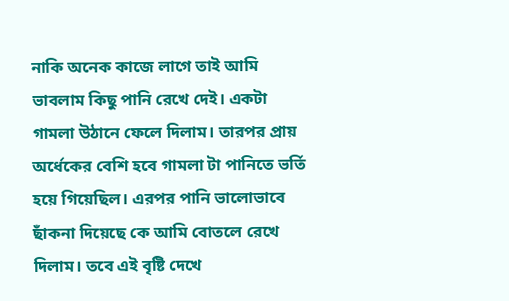নাকি অনেক কাজে লাগে তাই আমি ভাবলাম কিছু পানি রেখে দেই। একটা গামলা উঠানে ফেলে দিলাম। তারপর প্রায় অর্ধেকের বেশি হবে গামলা টা পানিতে ভর্তি হয়ে গিয়েছিল। এরপর পানি ভালোভাবে ছাঁকনা দিয়েছে কে আমি বোতলে রেখে দিলাম। তবে এই বৃষ্টি দেখে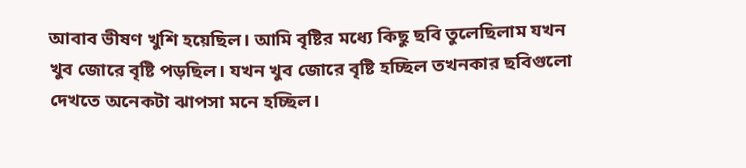আবাব ভীষণ খুশি হয়েছিল। আমি বৃষ্টির মধ্যে কিছু ছবি তুলেছিলাম যখন খুব জোরে বৃষ্টি পড়ছিল। যখন খুব জোরে বৃষ্টি হচ্ছিল তখনকার ছবিগুলো দেখতে অনেকটা ঝাপসা মনে হচ্ছিল।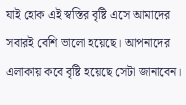যাই হোক এই স্বস্তির বৃষ্টি এসে আমাদের সবারই বেশি ভালো হয়েছে। আপনাদের এলাকায় কবে বৃষ্টি হয়েছে সেটা জানাবেন।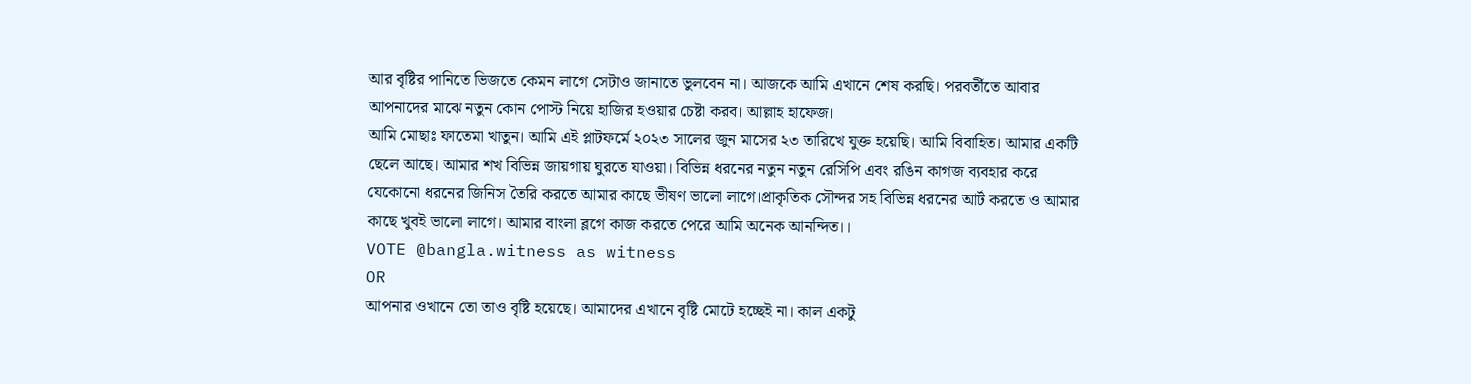আর বৃষ্টির পানিতে ভিজতে কেমন লাগে সেটাও জানাতে ভুলবেন না। আজকে আমি এখানে শেষ করছি। পরবর্তীতে আবার আপনাদের মাঝে নতুন কোন পোস্ট নিয়ে হাজির হওয়ার চেষ্টা করব। আল্লাহ হাফেজ।
আমি মোছাঃ ফাতেমা খাতুন। আমি এই প্লাটফর্মে ২০২৩ সালের জুন মাসের ২৩ তারিখে যুক্ত হয়েছি। আমি বিবাহিত। আমার একটি ছেলে আছে। আমার শখ বিভিন্ন জায়গায় ঘুরতে যাওয়া। বিভিন্ন ধরনের নতুন নতুন রেসিপি এবং রঙিন কাগজ ব্যবহার করে যেকোনো ধরনের জিনিস তৈরি করতে আমার কাছে ভীষণ ভালো লাগে।প্রাকৃতিক সৌন্দর সহ বিভিন্ন ধরনের আর্ট করতে ও আমার কাছে খুবই ভালো লাগে। আমার বাংলা ব্লগে কাজ করতে পেরে আমি অনেক আনন্দিত।।
VOTE @bangla.witness as witness
OR
আপনার ওখানে তো তাও বৃষ্টি হয়েছে। আমাদের এখানে বৃষ্টি মোটে হচ্ছেই না। কাল একটু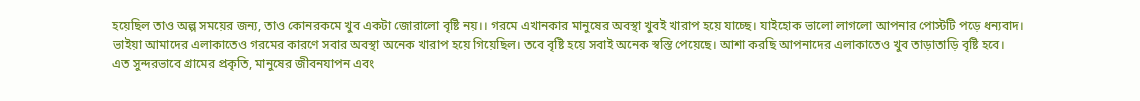হয়েছিল তাও অল্প সময়ের জন্য, তাও কোনরকমে খুব একটা জোরালো বৃষ্টি নয়।। গরমে এখানকার মানুষের অবস্থা খুবই খারাপ হয়ে যাচ্ছে। যাইহোক ভালো লাগলো আপনার পোস্টটি পড়ে ধন্যবাদ।
ভাইয়া আমাদের এলাকাতেও গরমের কারণে সবার অবস্থা অনেক খারাপ হয়ে গিয়েছিল। তবে বৃষ্টি হয়ে সবাই অনেক স্বস্তি পেয়েছে। আশা করছি আপনাদের এলাকাতেও খুব তাড়াতাড়ি বৃষ্টি হবে।
এত সুন্দরভাবে গ্রামের প্রকৃতি, মানুষের জীবনযাপন এবং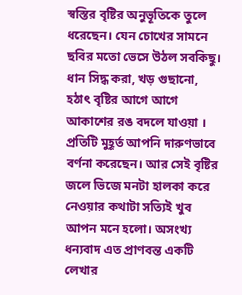স্বস্তির বৃষ্টির অনুভূতিকে তুলে ধরেছেন। যেন চোখের সামনে ছবির মতো ভেসে উঠল সবকিছু। ধান সিদ্ধ করা, খড় গুছানো, হঠাৎ বৃষ্টির আগে আগে আকাশের রঙ বদলে যাওয়া । প্রতিটি মুহূর্ত আপনি দারুণভাবে বর্ণনা করেছেন। আর সেই বৃষ্টির জলে ভিজে মনটা হালকা করে নেওয়ার কথাটা সত্যিই খুব আপন মনে হলো। অসংখ্য ধন্যবাদ এত প্রাণবন্ত একটি লেখার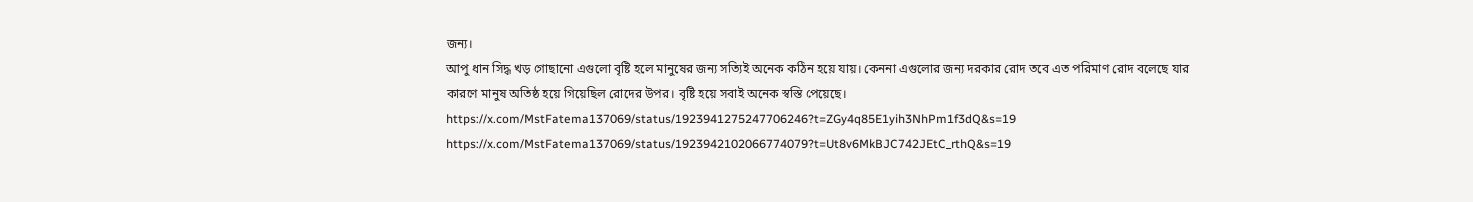জন্য।
আপু ধান সিদ্ধ খড় গোছানো এগুলো বৃষ্টি হলে মানুষের জন্য সত্যিই অনেক কঠিন হয়ে যায়। কেননা এগুলোর জন্য দরকার রোদ তবে এত পরিমাণ রোদ বলেছে যার কারণে মানুষ অতিষ্ঠ হয়ে গিয়েছিল রোদের উপর। বৃষ্টি হয়ে সবাই অনেক স্বস্তি পেয়েছে।
https://x.com/MstFatema137069/status/1923941275247706246?t=ZGy4q85E1yih3NhPm1f3dQ&s=19
https://x.com/MstFatema137069/status/1923942102066774079?t=Ut8v6MkBJC742JEtC_rthQ&s=19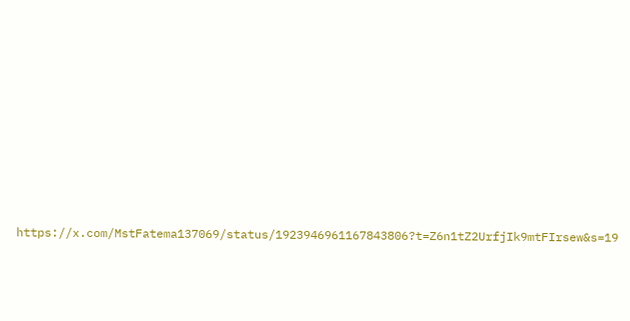https://x.com/MstFatema137069/status/1923946961167843806?t=Z6n1tZ2UrfjIk9mtFIrsew&s=19